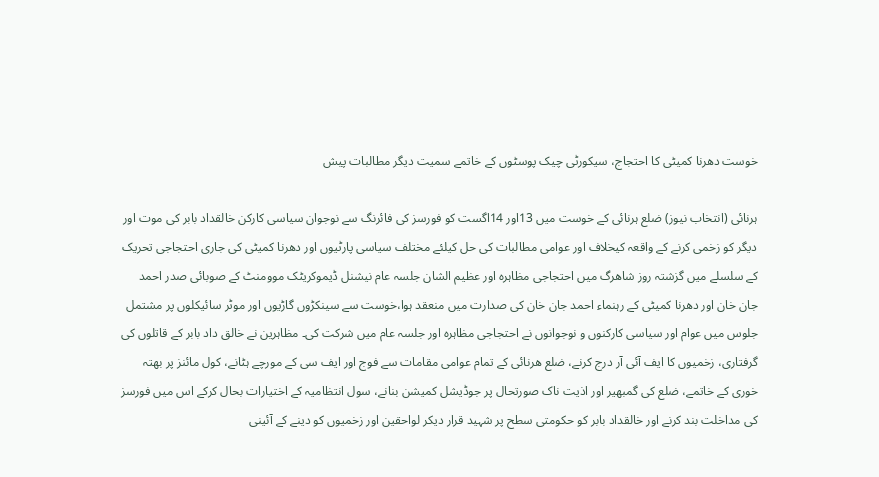خوست دھرنا کمیٹی کا احتجاج، سیکورٹی چیک پوسٹوں کے خاتمے سمیت دیگر مطالبات پیش

ہرنائی (انتخاب نیوز) ضلع ہرنائی کے خوست میں 13اور 14اگست کو فورسز کی فائرنگ سے نوجوان سیاسی کارکن خالقداد بابر کی موت اور دیگر کو زخمی کرنے کے واقعہ کیخلاف اور عوامی مطالبات کی حل کیلئے مختلف سیاسی پارٹیوں اور دھرنا کمیٹی کی جاری احتجاجی تحریک کے سلسلے میں گزشتہ روز شاھرگ میں احتجاجی مظاہرہ اور عظیم الشان جلسہ عام نیشنل ڈیموکریٹک موومنٹ کے صوبائی صدر احمد جان خان اور دھرنا کمیٹی کے رہنماء احمد جان خان کی صدارت میں منعقد ہوا،خوست سے سینکڑوں گاڑیوں اور موٹر سائیکلوں پر مشتمل جلوس میں عوام اور سیاسی کارکنوں و نوجوانوں نے احتجاجی مظاہرہ اور جلسہ عام میں شرکت کی۔ مظاہرین نے خالق داد بابر کے قاتلوں کی گرفتاری، زخمیوں کا ایف آئی آر درج کرنے، ضلع ھرنائی کے تمام عوامی مقامات سے فوج اور ایف سی کے مورچے ہٹانے، کول مائنز پر بھتہ خوری کے خاتمے، ضلع کی گمبھیر اور اذیت ناک صورتحال پر جوڈیشل کمیشن بنانے، سول انتظامیہ کے اختیارات بحال کرکے اس میں فورسز کی مداخلت بند کرنے اور خالقداد بابر کو حکومتی سطح پر شہید قرار دیکر لواحقین اور زخمیوں کو دینے کے آئینی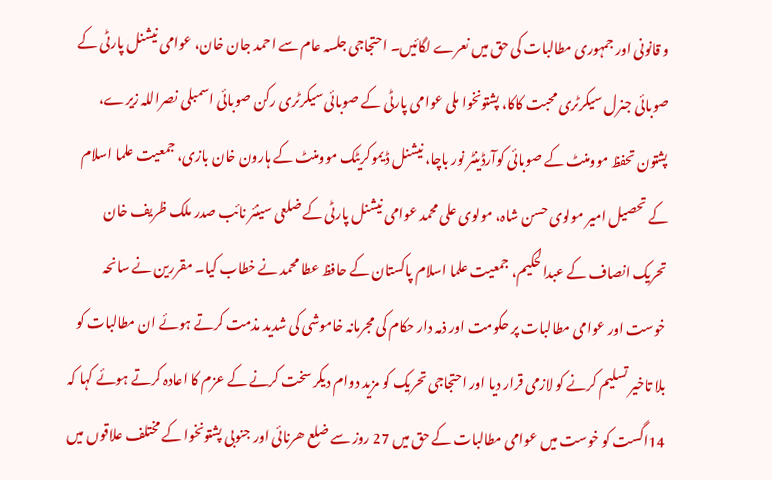و قانونی اور جمہوری مطالبات کی حق میں نعرے لگائیں۔ احتجاجی جلسہ عام سے احمد جان خان، عوامی نیشنل پارٹی کے صوبائی جنرل سیکرٹری محبت کاکا، پشتونخوا ملی عوامی پارٹی کے صوبائی سیکرٹری رکن صوبائی اسمبلی نصراللہ زیرے، پشتون تحفظ موومنٹ کے صوبائی کوآرڈینٹر نور باچا، نیشنل ڈیموکریٹک موومنٹ کے ہارون خان بازی، جمعیت علما اسلام کے تحصیل امیر مولوی حسن شاہ، مولوی علی محمد عوامی نیشنل پارٹی کے ضلعی سینئر نائب صدر ملک ظریف خان تحریک انصاف کے عبدالحکیم، جمعیت علما اسلام پاکستان کے حافظ عطا محمد نے خطاب کیا۔ مقررین نے سانحہ خوست اور عوامی مطالبات پر حکومت اور ذمہ دار حکام کی مجرمانہ خاموشی کی شدید مذمت کرتے ہوئے ان مطالبات کو بلا تاخیر تسلیم کرنے کو لازمی قرار دیا اور احتجاجی تحریک کو مزید دوام دیکر سخت کرنے کے عزم کا اعادہ کرتے ہوئے کہا کہ 14اگست کو خوست میں عوامی مطالبات کے حق میں 27 روز سے ضلع ھرنائی اور جنوبی پشتونخوا کے مختلف علاقوں میں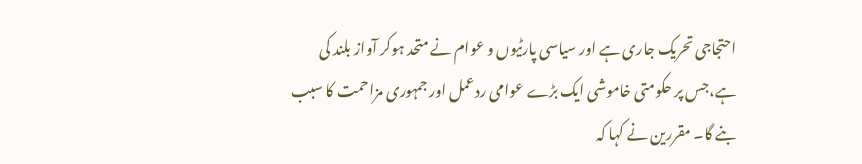احتجاجی تحریک جاری ہے اور سیاسی پارٹیوں و عوام نے متحد ہوکر آواز بلند کی ہے،جس پر حکومتی خاموشی ایک بڑے عوامی ردعمل اور جمہوری مزاحمت کا سبب بنے گا۔ مقررین نے کہا کہ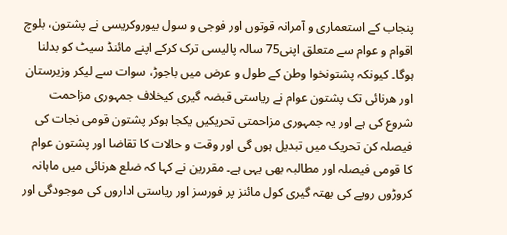پنجاب کے استعماری و آمرانہ قوتوں اور فوجی و سول بیوروکریسی نے پشتون، بلوچ اقوام و عوام سے متعلق اپنی75 سالہ پالیسی ترک کرکے اپنے مائنڈ سیٹ کو بدلنا ہوگا۔ کیونکہ پشتونخوا وطن کے طول و عرض میں باجوڑ، سوات سے لیکر وزیرستان اور ھرنائی تک پشتون عوام نے ریاستی قبضہ گیری کیخلاف جمہوری مزاحمت شروع کی ہے اور یہ جمہوری مزاحمتی تحریکیں یکجا ہوکر پشتون قومی نجات کی فیصلہ کن تحریک میں تبدیل ہوں گی اور وقت و حالات کا تقاضا اور پشتون عوام کا قومی فیصلہ اور مطالبہ بھی یہی ہے۔ مقررین نے کہا کہ ضلع ھرنائی میں ماہانہ کروڑوں روپے کی بھتہ گیری کول مائنز پر فورسز اور ریاستی اداروں کی موجودگی اور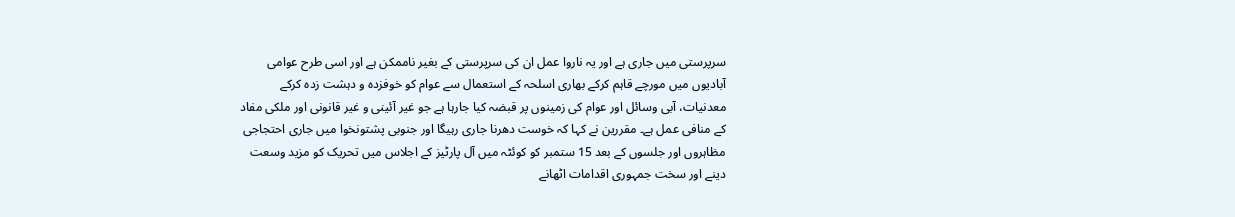سرپرستی میں جاری ہے اور یہ ناروا عمل ان کی سرپرستی کے بغیر ناممکن ہے اور اسی طرح عوامی آبادیوں میں مورچے قاہم کرکے بھاری اسلحہ کے استعمال سے عوام کو خوفزدہ و دہشت زدہ کرکے معدنیات، آبی وسائل اور عوام کی زمینوں پر قبضہ کیا جارہا ہے جو غیر آئینی و غیر قانونی اور ملکی مفاد کے منافی عمل ہے۔ مقررین نے کہا کہ خوست دھرنا جاری رہیگا اور جنوبی پشتونخوا میں جاری احتجاجی مظاہروں اور جلسوں کے بعد 15 ستمبر کو کوئٹہ میں آل پارٹیز کے اجلاس میں تحریک کو مزید وسعت دینے اور سخت جمہوری اقدامات اٹھانے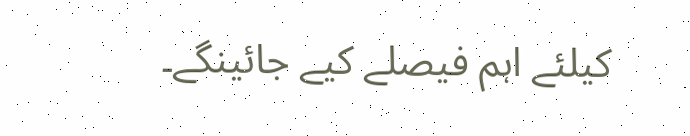کیلئے اہم فیصلے کیے جائینگے۔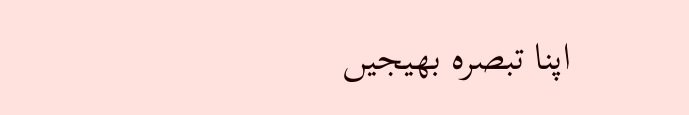اپنا تبصرہ بھیجیں